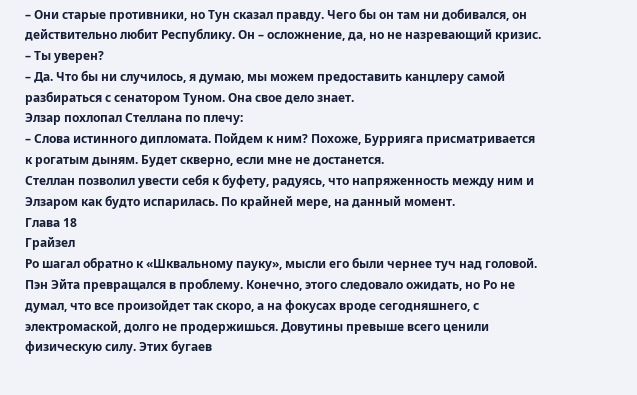– Они старые противники, но Тун сказал правду. Чего бы он там ни добивался, он действительно любит Республику. Он – осложнение, да, но не назревающий кризис.
– Ты уверен?
– Да. Что бы ни случилось, я думаю, мы можем предоставить канцлеру самой разбираться с сенатором Туном. Она свое дело знает.
Элзар похлопал Стеллана по плечу:
– Слова истинного дипломата. Пойдем к ним? Похоже, Буррияга присматривается к рогатым дыням. Будет скверно, если мне не достанется.
Стеллан позволил увести себя к буфету, радуясь, что напряженность между ним и Элзаром как будто испарилась. По крайней мере, на данный момент.
Глава 18
Грайзел
Ро шагал обратно к «Шквальному пауку», мысли его были чернее туч над головой. Пэн Эйта превращался в проблему. Конечно, этого следовало ожидать, но Ро не думал, что все произойдет так скоро, а на фокусах вроде сегодняшнего, с электромаской, долго не продержишься. Довутины превыше всего ценили физическую силу. Этих бугаев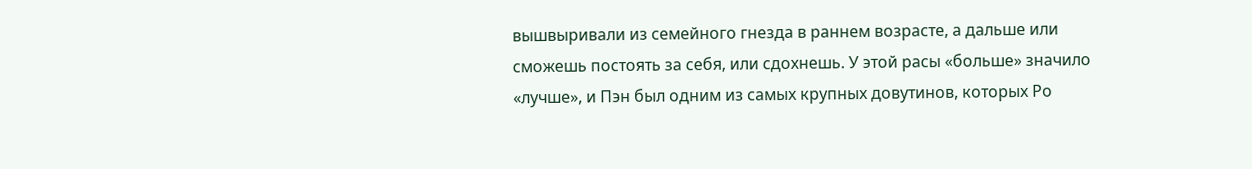вышвыривали из семейного гнезда в раннем возрасте, а дальше или сможешь постоять за себя, или сдохнешь. У этой расы «больше» значило «лучше», и Пэн был одним из самых крупных довутинов, которых Ро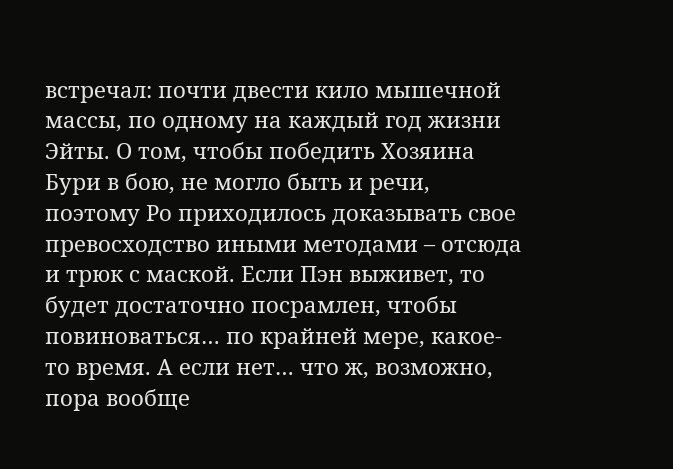встречал: почти двести кило мышечной массы, по одному на каждый год жизни Эйты. О том, чтобы победить Хозяина Бури в бою, не могло быть и речи, поэтому Ро приходилось доказывать свое превосходство иными методами – отсюда и трюк с маской. Если Пэн выживет, то будет достаточно посрамлен, чтобы повиноваться… по крайней мере, какое-то время. А если нет… что ж, возможно, пора вообще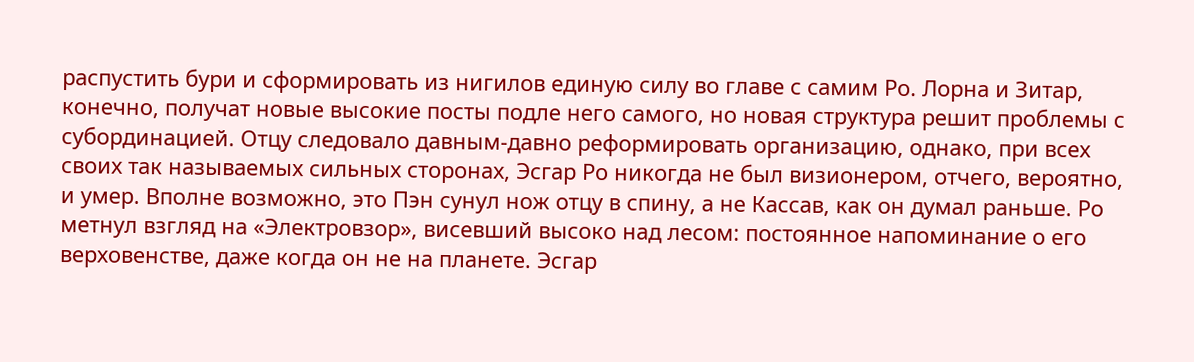распустить бури и сформировать из нигилов единую силу во главе с самим Ро. Лорна и Зитар, конечно, получат новые высокие посты подле него самого, но новая структура решит проблемы с субординацией. Отцу следовало давным-давно реформировать организацию, однако, при всех своих так называемых сильных сторонах, Эсгар Ро никогда не был визионером, отчего, вероятно, и умер. Вполне возможно, это Пэн сунул нож отцу в спину, а не Кассав, как он думал раньше. Ро метнул взгляд на «Электровзор», висевший высоко над лесом: постоянное напоминание о его верховенстве, даже когда он не на планете. Эсгар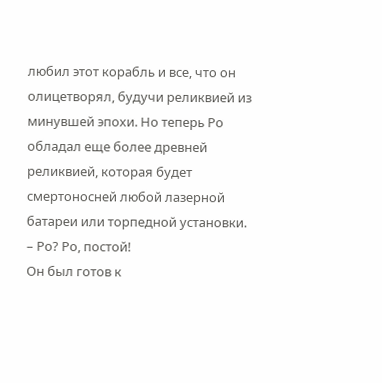любил этот корабль и все, что он олицетворял, будучи реликвией из минувшей эпохи. Но теперь Ро обладал еще более древней реликвией, которая будет смертоносней любой лазерной батареи или торпедной установки.
– Ро? Ро, постой!
Он был готов к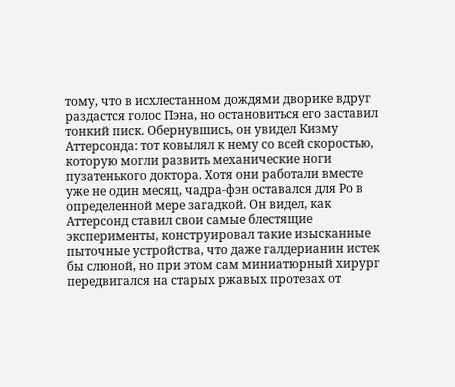тому, что в исхлестанном дождями дворике вдруг раздастся голос Пэна, но остановиться его заставил тонкий писк. Обернувшись, он увидел Кизму Аттерсонда: тот ковылял к нему со всей скоростью, которую могли развить механические ноги пузатенького доктора. Хотя они работали вместе уже не один месяц, чадра-фэн оставался для Ро в определенной мере загадкой. Он видел, как Аттерсонд ставил свои самые блестящие эксперименты, конструировал такие изысканные пыточные устройства, что даже галдерианин истек бы слюной, но при этом сам миниатюрный хирург передвигался на старых ржавых протезах от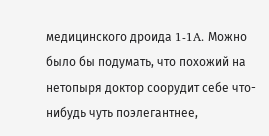медицинского дроида 1-1A. Можно было бы подумать, что похожий на нетопыря доктор соорудит себе что-нибудь чуть поэлегантнее,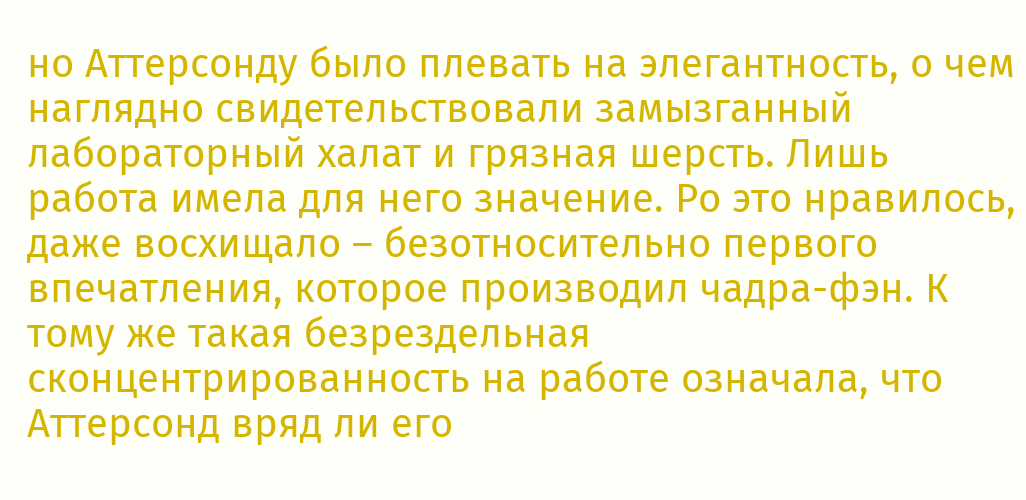но Аттерсонду было плевать на элегантность, о чем наглядно свидетельствовали замызганный лабораторный халат и грязная шерсть. Лишь работа имела для него значение. Ро это нравилось, даже восхищало – безотносительно первого впечатления, которое производил чадра-фэн. К тому же такая безрездельная сконцентрированность на работе означала, что Аттерсонд вряд ли его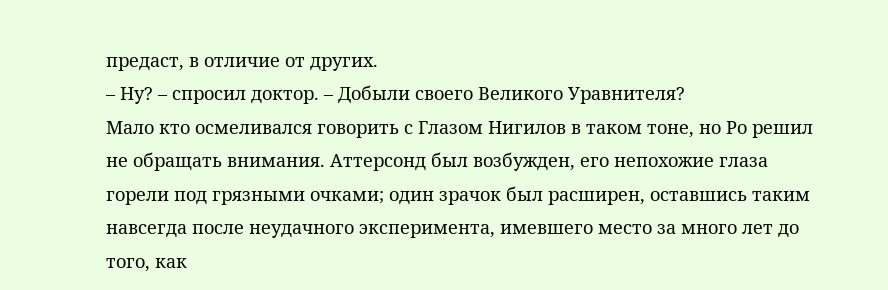предаст, в отличие от других.
– Ну? – спросил доктор. – Добыли своего Великого Уравнителя?
Мало кто осмеливался говорить с Глазом Нигилов в таком тоне, но Ро решил не обращать внимания. Аттерсонд был возбужден, его непохожие глаза горели под грязными очками; один зрачок был расширен, оставшись таким навсегда после неудачного эксперимента, имевшего место за много лет до того, как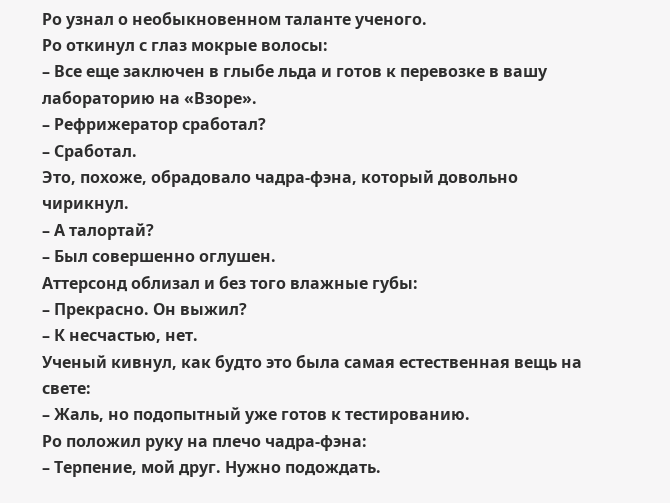Ро узнал о необыкновенном таланте ученого.
Ро откинул с глаз мокрые волосы:
– Все еще заключен в глыбе льда и готов к перевозке в вашу лабораторию на «Взоре».
– Рефрижератор сработал?
– Сработал.
Это, похоже, обрадовало чадра-фэна, который довольно чирикнул.
– А талортай?
– Был совершенно оглушен.
Аттерсонд облизал и без того влажные губы:
– Прекрасно. Он выжил?
– К несчастью, нет.
Ученый кивнул, как будто это была самая естественная вещь на свете:
– Жаль, но подопытный уже готов к тестированию.
Ро положил руку на плечо чадра-фэна:
– Терпение, мой друг. Нужно подождать.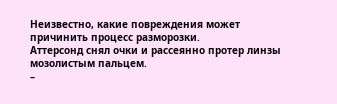Неизвестно, какие повреждения может причинить процесс разморозки.
Аттерсонд снял очки и рассеянно протер линзы мозолистым пальцем.
–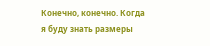Конечно, конечно. Когда я буду знать размеры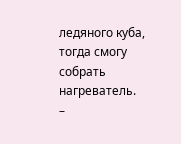ледяного куба, тогда смогу собрать нагреватель.
–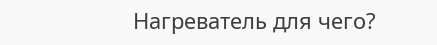Нагреватель для чего?